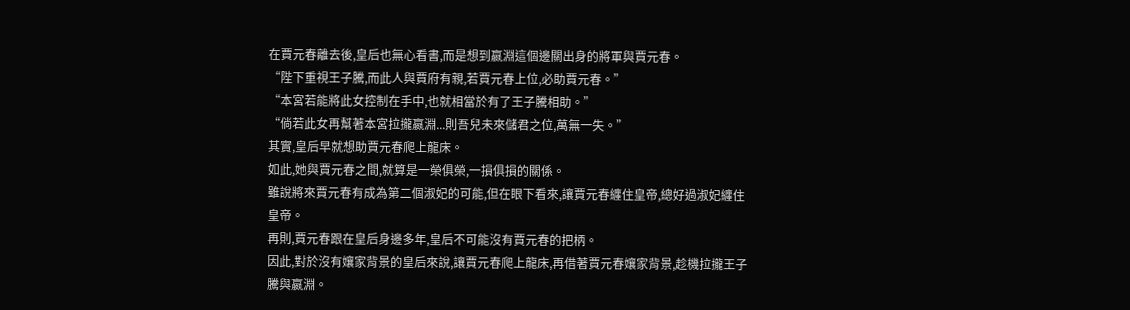在賈元春離去後,皇后也無心看書,而是想到嬴淵這個邊關出身的將軍與賈元春。
“陛下重視王子騰,而此人與賈府有親,若賈元春上位,必助賈元春。”
“本宮若能將此女控制在手中,也就相當於有了王子騰相助。”
“倘若此女再幫著本宮拉攏嬴淵...則吾兒未來儲君之位,萬無一失。”
其實,皇后早就想助賈元春爬上龍床。
如此,她與賈元春之間,就算是一榮俱榮,一損俱損的關係。
雖說將來賈元春有成為第二個淑妃的可能,但在眼下看來,讓賈元春纏住皇帝,總好過淑妃纏住皇帝。
再則,賈元春跟在皇后身邊多年,皇后不可能沒有賈元春的把柄。
因此,對於沒有孃家背景的皇后來說,讓賈元春爬上龍床,再借著賈元春孃家背景,趁機拉攏王子騰與嬴淵。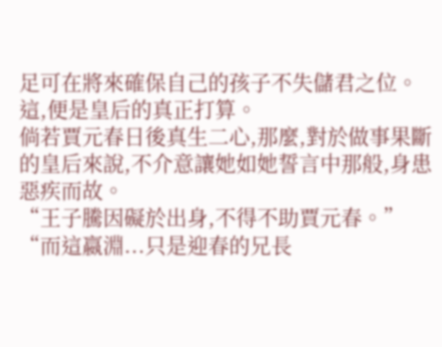足可在將來確保自己的孩子不失儲君之位。
這,便是皇后的真正打算。
倘若賈元春日後真生二心,那麼,對於做事果斷的皇后來說,不介意讓她如她誓言中那般,身患惡疾而故。
“王子騰因礙於出身,不得不助賈元春。”
“而這嬴淵...只是迎春的兄長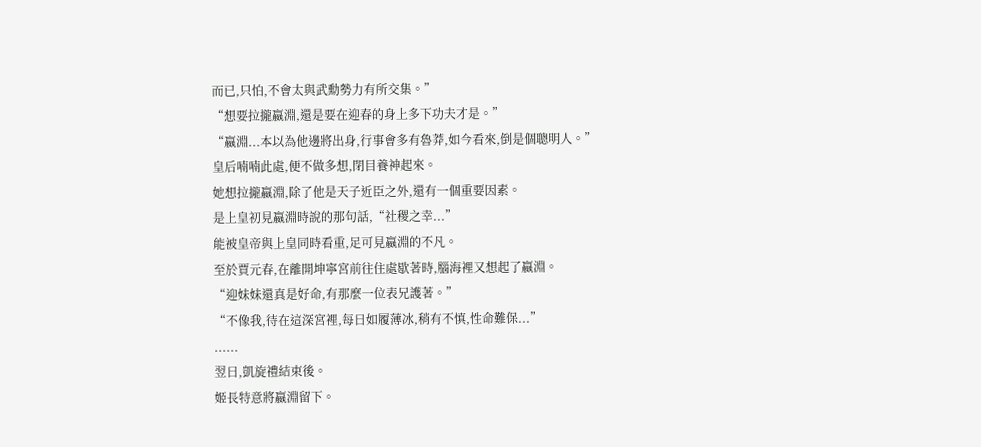而已,只怕,不會太與武勳勢力有所交集。”
“想要拉攏嬴淵,還是要在迎春的身上多下功夫才是。”
“嬴淵...本以為他邊將出身,行事會多有魯莽,如今看來,倒是個聰明人。”
皇后喃喃此處,便不做多想,閉目養神起來。
她想拉攏嬴淵,除了他是天子近臣之外,還有一個重要因素。
是上皇初見嬴淵時說的那句話,“社稷之幸...”
能被皇帝與上皇同時看重,足可見嬴淵的不凡。
至於賈元春,在離開坤寧宮前往住處歇著時,腦海裡又想起了嬴淵。
“迎妹妹還真是好命,有那麼一位表兄護著。”
“不像我,待在這深宮裡,每日如履薄冰,稍有不慎,性命難保...”
......
翌日,凱旋禮結束後。
姬長特意將嬴淵留下。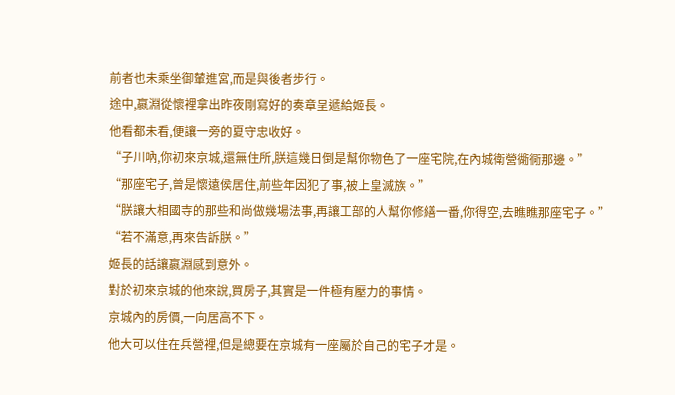前者也未乘坐御輦進宮,而是與後者步行。
途中,嬴淵從懷裡拿出昨夜剛寫好的奏章呈遞給姬長。
他看都未看,便讓一旁的夏守忠收好。
“子川吶,你初來京城,還無住所,朕這幾日倒是幫你物色了一座宅院,在內城衛營衚衕那邊。”
“那座宅子,曾是懷遠侯居住,前些年因犯了事,被上皇滅族。”
“朕讓大相國寺的那些和尚做幾場法事,再讓工部的人幫你修繕一番,你得空,去瞧瞧那座宅子。”
“若不滿意,再來告訴朕。”
姬長的話讓嬴淵感到意外。
對於初來京城的他來說,買房子,其實是一件極有壓力的事情。
京城內的房價,一向居高不下。
他大可以住在兵營裡,但是總要在京城有一座屬於自己的宅子才是。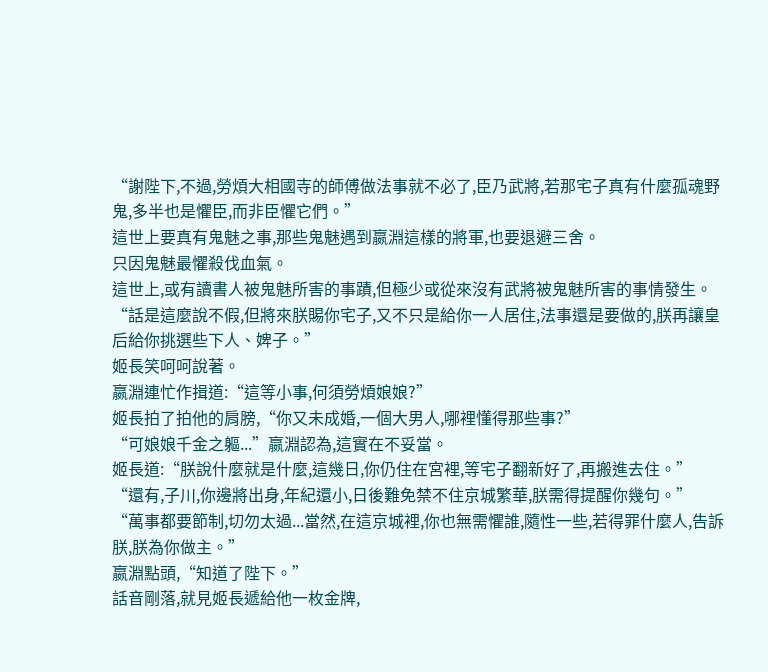“謝陛下,不過,勞煩大相國寺的師傅做法事就不必了,臣乃武將,若那宅子真有什麼孤魂野鬼,多半也是懼臣,而非臣懼它們。”
這世上要真有鬼魅之事,那些鬼魅遇到嬴淵這樣的將軍,也要退避三舍。
只因鬼魅最懼殺伐血氣。
這世上,或有讀書人被鬼魅所害的事蹟,但極少或從來沒有武將被鬼魅所害的事情發生。
“話是這麼說不假,但將來朕賜你宅子,又不只是給你一人居住,法事還是要做的,朕再讓皇后給你挑選些下人、婢子。”
姬長笑呵呵說著。
嬴淵連忙作揖道:“這等小事,何須勞煩娘娘?”
姬長拍了拍他的肩膀,“你又未成婚,一個大男人,哪裡懂得那些事?”
“可娘娘千金之軀...”嬴淵認為,這實在不妥當。
姬長道:“朕說什麼就是什麼,這幾日,你仍住在宮裡,等宅子翻新好了,再搬進去住。”
“還有,子川,你邊將出身,年紀還小,日後難免禁不住京城繁華,朕需得提醒你幾句。”
“萬事都要節制,切勿太過...當然,在這京城裡,你也無需懼誰,隨性一些,若得罪什麼人,告訴朕,朕為你做主。”
嬴淵點頭,“知道了陛下。”
話音剛落,就見姬長遞給他一枚金牌,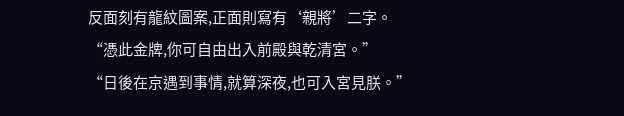反面刻有龍紋圖案,正面則寫有‘親將’二字。
“憑此金牌,你可自由出入前殿與乾清宮。”
“日後在京遇到事情,就算深夜,也可入宮見朕。”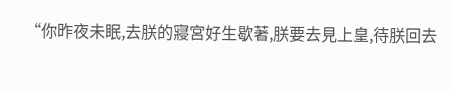“你昨夜未眠,去朕的寢宮好生歇著,朕要去見上皇,待朕回去